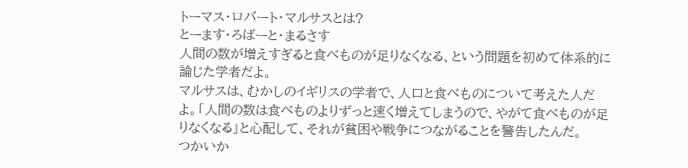トーマス・ロバート・マルサスとは?
とーます・ろばーと・まるさす
人間の数が増えすぎると食べものが足りなくなる、という問題を初めて体系的に論じた学者だよ。
マルサスは、むかしのイギリスの学者で、人口と食べものについて考えた人だよ。「人間の数は食べものよりずっと速く増えてしまうので、やがて食べものが足りなくなる」と心配して、それが貧困や戦争につながることを警告したんだ。
つかいか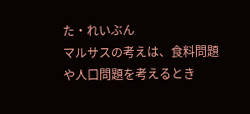た・れいぶん
マルサスの考えは、食料問題や人口問題を考えるとき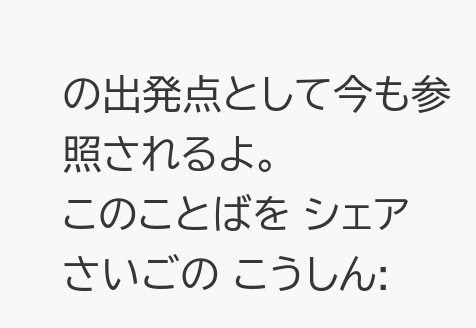の出発点として今も参照されるよ。
このことばを シェア
さいごの こうしん: